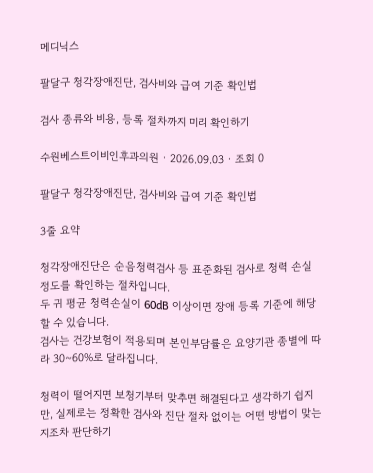메디닉스

팔달구 청각장애진단, 검사비와 급여 기준 확인법

검사 종류와 비용, 등록 절차까지 미리 확인하기

수원베스트이비인후과의원 · 2026.09.03 · 조회 0

팔달구 청각장애진단, 검사비와 급여 기준 확인법

3줄 요약

청각장애진단은 순음청력검사 등 표준화된 검사로 청력 손실 정도를 확인하는 절차입니다.
두 귀 평균 청력손실이 60dB 이상이면 장애 등록 기준에 해당할 수 있습니다.
검사는 건강보험이 적용되며 본인부담률은 요양기관 종별에 따라 30~60%로 달라집니다.

청력이 떨어지면 보청기부터 맞추면 해결된다고 생각하기 쉽지만, 실제로는 정확한 검사와 진단 절차 없이는 어떤 방법이 맞는지조차 판단하기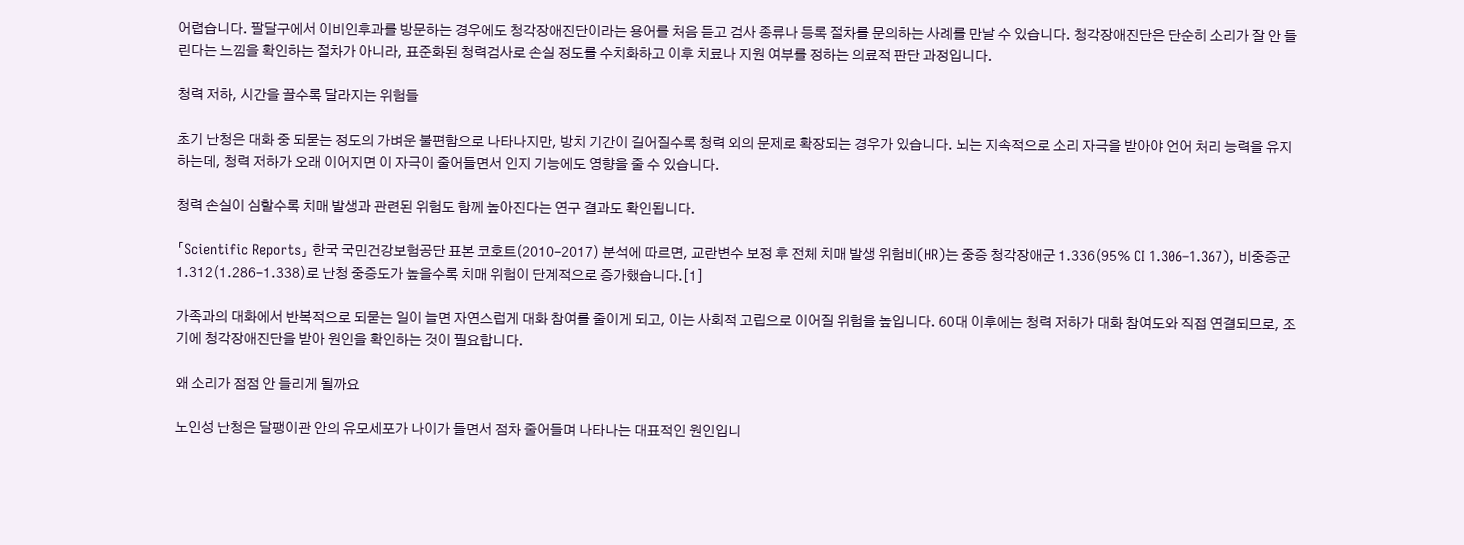어렵습니다. 팔달구에서 이비인후과를 방문하는 경우에도 청각장애진단이라는 용어를 처음 듣고 검사 종류나 등록 절차를 문의하는 사례를 만날 수 있습니다. 청각장애진단은 단순히 소리가 잘 안 들린다는 느낌을 확인하는 절차가 아니라, 표준화된 청력검사로 손실 정도를 수치화하고 이후 치료나 지원 여부를 정하는 의료적 판단 과정입니다.

청력 저하, 시간을 끌수록 달라지는 위험들

초기 난청은 대화 중 되묻는 정도의 가벼운 불편함으로 나타나지만, 방치 기간이 길어질수록 청력 외의 문제로 확장되는 경우가 있습니다. 뇌는 지속적으로 소리 자극을 받아야 언어 처리 능력을 유지하는데, 청력 저하가 오래 이어지면 이 자극이 줄어들면서 인지 기능에도 영향을 줄 수 있습니다.

청력 손실이 심할수록 치매 발생과 관련된 위험도 함께 높아진다는 연구 결과도 확인됩니다.

「Scientific Reports」 한국 국민건강보험공단 표본 코호트(2010–2017) 분석에 따르면, 교란변수 보정 후 전체 치매 발생 위험비(HR)는 중증 청각장애군 1.336(95% CI 1.306–1.367), 비중증군 1.312(1.286–1.338)로 난청 중증도가 높을수록 치매 위험이 단계적으로 증가했습니다.[1]

가족과의 대화에서 반복적으로 되묻는 일이 늘면 자연스럽게 대화 참여를 줄이게 되고, 이는 사회적 고립으로 이어질 위험을 높입니다. 60대 이후에는 청력 저하가 대화 참여도와 직접 연결되므로, 조기에 청각장애진단을 받아 원인을 확인하는 것이 필요합니다.

왜 소리가 점점 안 들리게 될까요

노인성 난청은 달팽이관 안의 유모세포가 나이가 들면서 점차 줄어들며 나타나는 대표적인 원인입니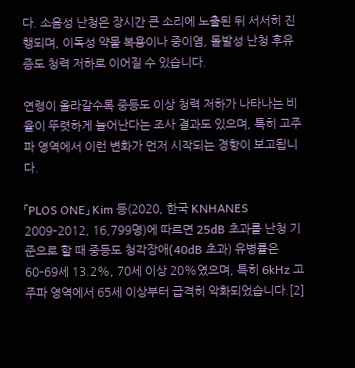다. 소음성 난청은 장시간 큰 소리에 노출된 뒤 서서히 진행되며, 이독성 약물 복용이나 중이염, 돌발성 난청 후유증도 청력 저하로 이어질 수 있습니다.

연령이 올라갈수록 중등도 이상 청력 저하가 나타나는 비율이 뚜렷하게 늘어난다는 조사 결과도 있으며, 특히 고주파 영역에서 이런 변화가 먼저 시작되는 경향이 보고됩니다.

「PLOS ONE」 Kim 등(2020, 한국 KNHANES 2009–2012, 16,799명)에 따르면 25dB 초과를 난청 기준으로 할 때 중등도 청각장애(40dB 초과) 유병률은 60–69세 13.2%, 70세 이상 20%였으며, 특히 6kHz 고주파 영역에서 65세 이상부터 급격히 악화되었습니다.[2]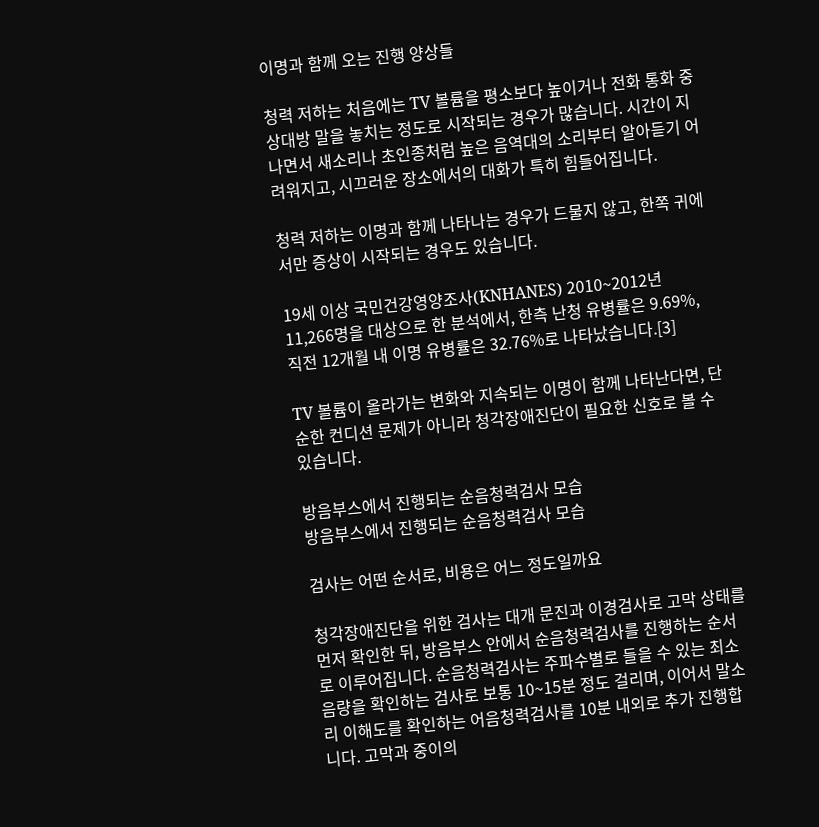이명과 함께 오는 진행 양상들

청력 저하는 처음에는 TV 볼륨을 평소보다 높이거나 전화 통화 중 상대방 말을 놓치는 정도로 시작되는 경우가 많습니다. 시간이 지나면서 새소리나 초인종처럼 높은 음역대의 소리부터 알아듣기 어려워지고, 시끄러운 장소에서의 대화가 특히 힘들어집니다.

청력 저하는 이명과 함께 나타나는 경우가 드물지 않고, 한쪽 귀에서만 증상이 시작되는 경우도 있습니다.

19세 이상 국민건강영양조사(KNHANES) 2010~2012년 11,266명을 대상으로 한 분석에서, 한측 난청 유병률은 9.69%, 직전 12개월 내 이명 유병률은 32.76%로 나타났습니다.[3]

TV 볼륨이 올라가는 변화와 지속되는 이명이 함께 나타난다면, 단순한 컨디션 문제가 아니라 청각장애진단이 필요한 신호로 볼 수 있습니다.

방음부스에서 진행되는 순음청력검사 모습
방음부스에서 진행되는 순음청력검사 모습

검사는 어떤 순서로, 비용은 어느 정도일까요

청각장애진단을 위한 검사는 대개 문진과 이경검사로 고막 상태를 먼저 확인한 뒤, 방음부스 안에서 순음청력검사를 진행하는 순서로 이루어집니다. 순음청력검사는 주파수별로 들을 수 있는 최소 음량을 확인하는 검사로 보통 10~15분 정도 걸리며, 이어서 말소리 이해도를 확인하는 어음청력검사를 10분 내외로 추가 진행합니다. 고막과 중이의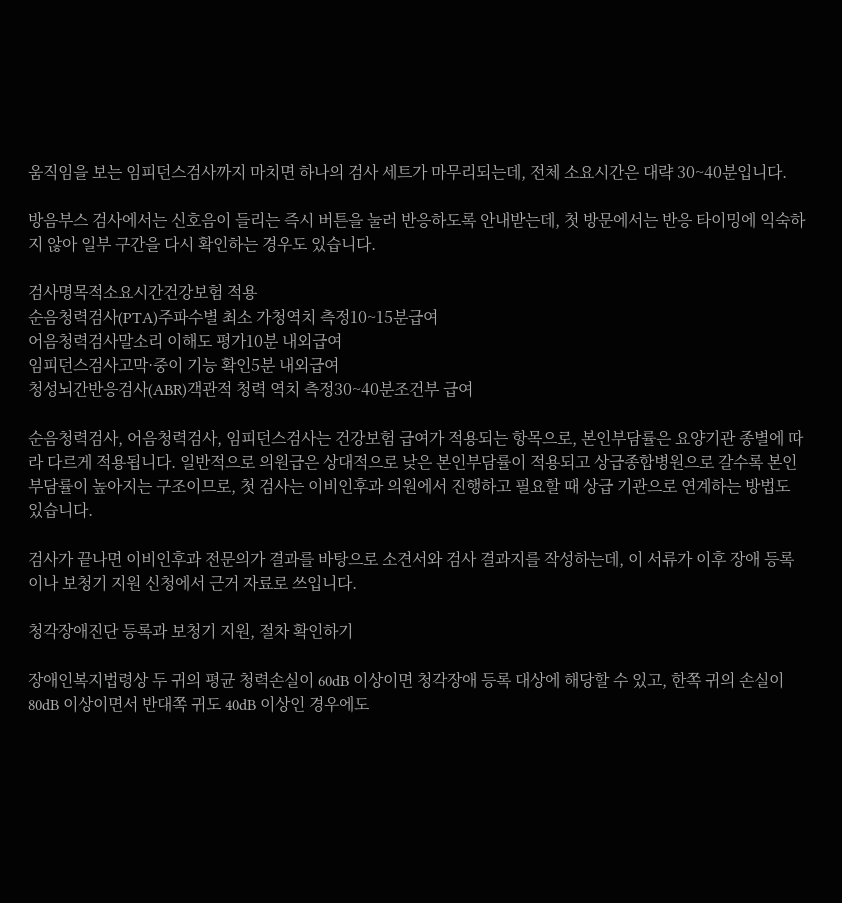움직임을 보는 임피던스검사까지 마치면 하나의 검사 세트가 마무리되는데, 전체 소요시간은 대략 30~40분입니다.

방음부스 검사에서는 신호음이 들리는 즉시 버튼을 눌러 반응하도록 안내받는데, 첫 방문에서는 반응 타이밍에 익숙하지 않아 일부 구간을 다시 확인하는 경우도 있습니다.

검사명목적소요시간건강보험 적용
순음청력검사(PTA)주파수별 최소 가청역치 측정10~15분급여
어음청력검사말소리 이해도 평가10분 내외급여
임피던스검사고막·중이 기능 확인5분 내외급여
청성뇌간반응검사(ABR)객관적 청력 역치 측정30~40분조건부 급여

순음청력검사, 어음청력검사, 임피던스검사는 건강보험 급여가 적용되는 항목으로, 본인부담률은 요양기관 종별에 따라 다르게 적용됩니다. 일반적으로 의원급은 상대적으로 낮은 본인부담률이 적용되고 상급종합병원으로 갈수록 본인부담률이 높아지는 구조이므로, 첫 검사는 이비인후과 의원에서 진행하고 필요할 때 상급 기관으로 연계하는 방법도 있습니다.

검사가 끝나면 이비인후과 전문의가 결과를 바탕으로 소견서와 검사 결과지를 작성하는데, 이 서류가 이후 장애 등록이나 보청기 지원 신청에서 근거 자료로 쓰입니다.

청각장애진단 등록과 보청기 지원, 절차 확인하기

장애인복지법령상 두 귀의 평균 청력손실이 60dB 이상이면 청각장애 등록 대상에 해당할 수 있고, 한쪽 귀의 손실이 80dB 이상이면서 반대쪽 귀도 40dB 이상인 경우에도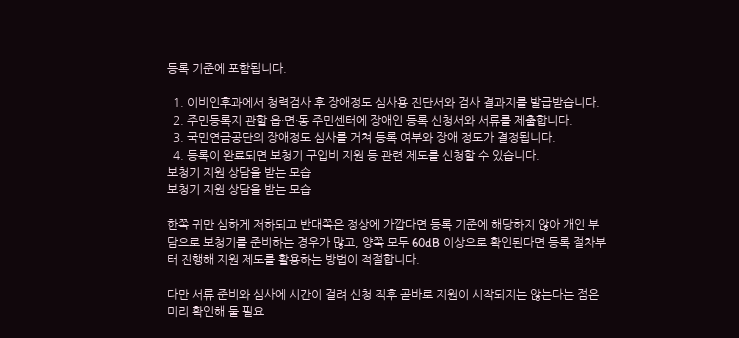등록 기준에 포함됩니다.

  1. 이비인후과에서 청력검사 후 장애정도 심사용 진단서와 검사 결과지를 발급받습니다.
  2. 주민등록지 관할 읍·면·동 주민센터에 장애인 등록 신청서와 서류를 제출합니다.
  3. 국민연금공단의 장애정도 심사를 거쳐 등록 여부와 장애 정도가 결정됩니다.
  4. 등록이 완료되면 보청기 구입비 지원 등 관련 제도를 신청할 수 있습니다.
보청기 지원 상담을 받는 모습
보청기 지원 상담을 받는 모습

한쪽 귀만 심하게 저하되고 반대쪽은 정상에 가깝다면 등록 기준에 해당하지 않아 개인 부담으로 보청기를 준비하는 경우가 많고, 양쪽 모두 60dB 이상으로 확인된다면 등록 절차부터 진행해 지원 제도를 활용하는 방법이 적절합니다.

다만 서류 준비와 심사에 시간이 걸려 신청 직후 곧바로 지원이 시작되지는 않는다는 점은 미리 확인해 둘 필요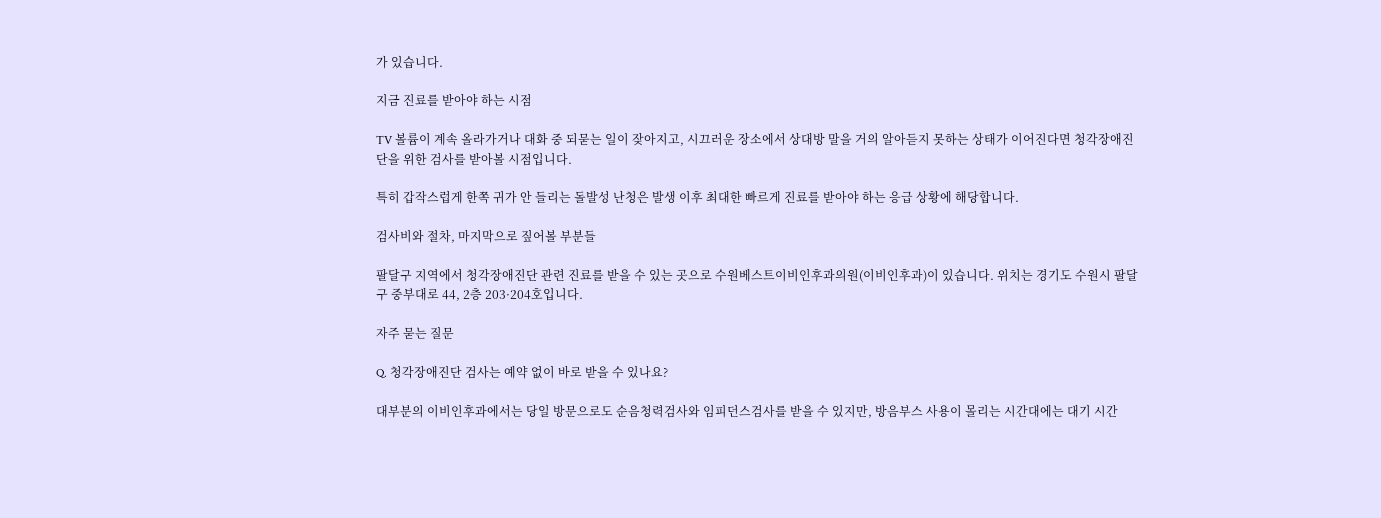가 있습니다.

지금 진료를 받아야 하는 시점

TV 볼륨이 계속 올라가거나 대화 중 되묻는 일이 잦아지고, 시끄러운 장소에서 상대방 말을 거의 알아듣지 못하는 상태가 이어진다면 청각장애진단을 위한 검사를 받아볼 시점입니다.

특히 갑작스럽게 한쪽 귀가 안 들리는 돌발성 난청은 발생 이후 최대한 빠르게 진료를 받아야 하는 응급 상황에 해당합니다.

검사비와 절차, 마지막으로 짚어볼 부분들

팔달구 지역에서 청각장애진단 관련 진료를 받을 수 있는 곳으로 수원베스트이비인후과의원(이비인후과)이 있습니다. 위치는 경기도 수원시 팔달구 중부대로 44, 2층 203·204호입니다.

자주 묻는 질문

Q. 청각장애진단 검사는 예약 없이 바로 받을 수 있나요?

대부분의 이비인후과에서는 당일 방문으로도 순음청력검사와 임피던스검사를 받을 수 있지만, 방음부스 사용이 몰리는 시간대에는 대기 시간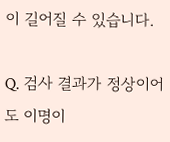이 길어질 수 있습니다.

Q. 검사 결과가 정상이어도 이명이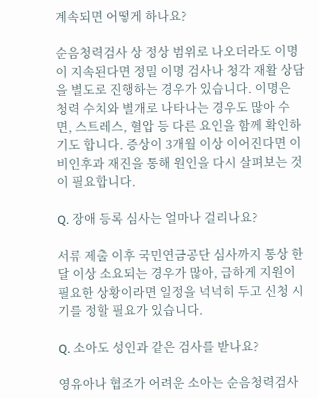계속되면 어떻게 하나요?

순음청력검사 상 정상 범위로 나오더라도 이명이 지속된다면 정밀 이명 검사나 청각 재활 상담을 별도로 진행하는 경우가 있습니다. 이명은 청력 수치와 별개로 나타나는 경우도 많아 수면, 스트레스, 혈압 등 다른 요인을 함께 확인하기도 합니다. 증상이 3개월 이상 이어진다면 이비인후과 재진을 통해 원인을 다시 살펴보는 것이 필요합니다.

Q. 장애 등록 심사는 얼마나 걸리나요?

서류 제출 이후 국민연금공단 심사까지 통상 한 달 이상 소요되는 경우가 많아, 급하게 지원이 필요한 상황이라면 일정을 넉넉히 두고 신청 시기를 정할 필요가 있습니다.

Q. 소아도 성인과 같은 검사를 받나요?

영유아나 협조가 어려운 소아는 순음청력검사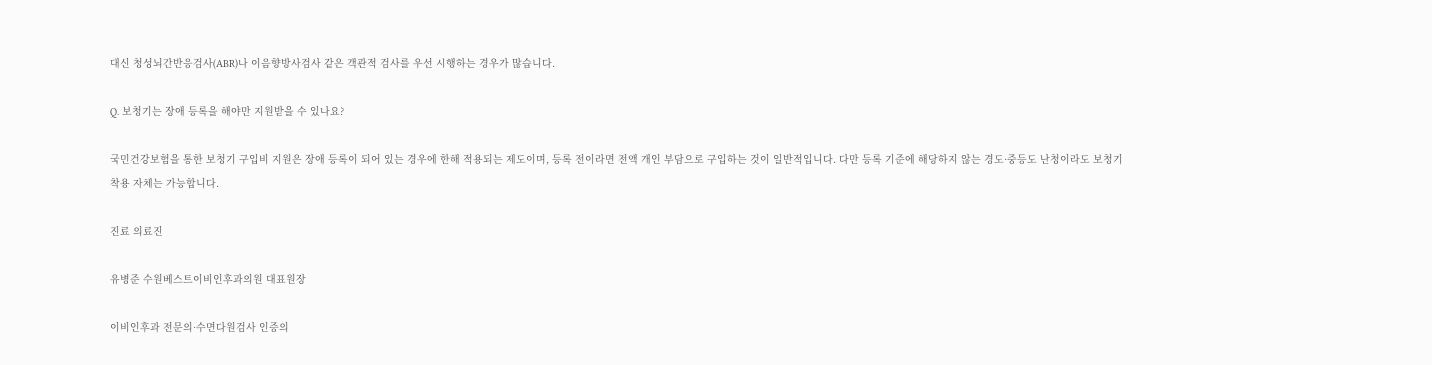대신 청성뇌간반응검사(ABR)나 이음향방사검사 같은 객관적 검사를 우선 시행하는 경우가 많습니다.

Q. 보청기는 장애 등록을 해야만 지원받을 수 있나요?

국민건강보험을 통한 보청기 구입비 지원은 장애 등록이 되어 있는 경우에 한해 적용되는 제도이며, 등록 전이라면 전액 개인 부담으로 구입하는 것이 일반적입니다. 다만 등록 기준에 해당하지 않는 경도·중등도 난청이라도 보청기 착용 자체는 가능합니다.

진료 의료진

유병준 수원베스트이비인후과의원 대표원장

이비인후과 전문의·수면다원검사 인증의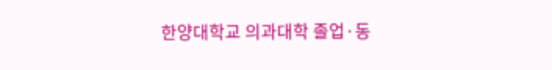한양대학교 의과대학 졸업·동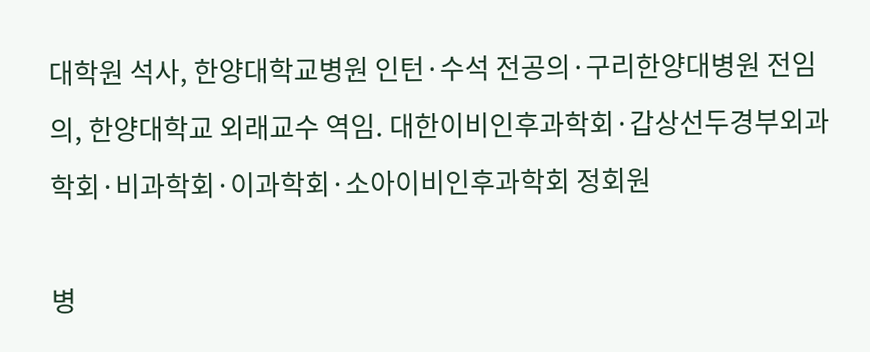대학원 석사, 한양대학교병원 인턴·수석 전공의·구리한양대병원 전임의, 한양대학교 외래교수 역임. 대한이비인후과학회·갑상선두경부외과학회·비과학회·이과학회·소아이비인후과학회 정회원

병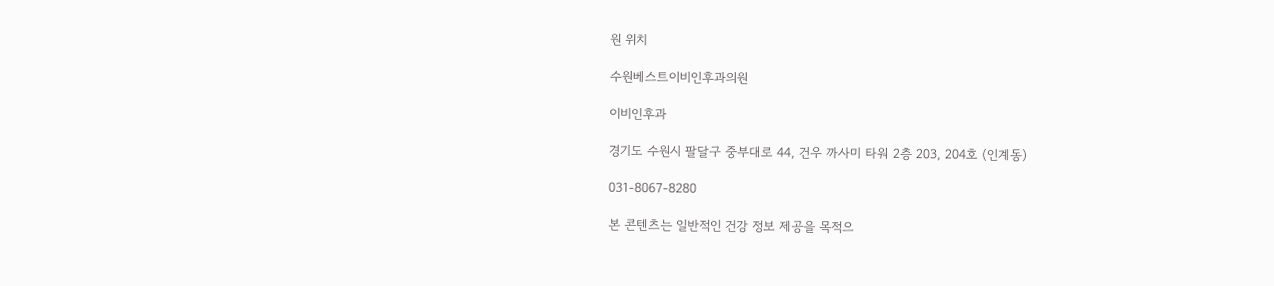원 위치

수원베스트이비인후과의원

이비인후과

경기도 수원시 팔달구 중부대로 44, 건우 까사미 타워 2층 203, 204호 (인계동)

031-8067-8280

본 콘텐츠는 일반적인 건강 정보 제공을 목적으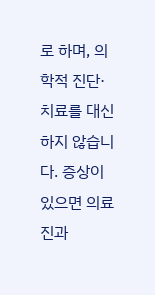로 하며, 의학적 진단·치료를 대신하지 않습니다. 증상이 있으면 의료진과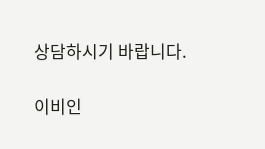상담하시기 바랍니다.

이비인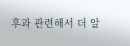후과 관련해서 더 알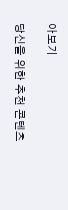아보기

당신을 위한 추천 콘텐츠